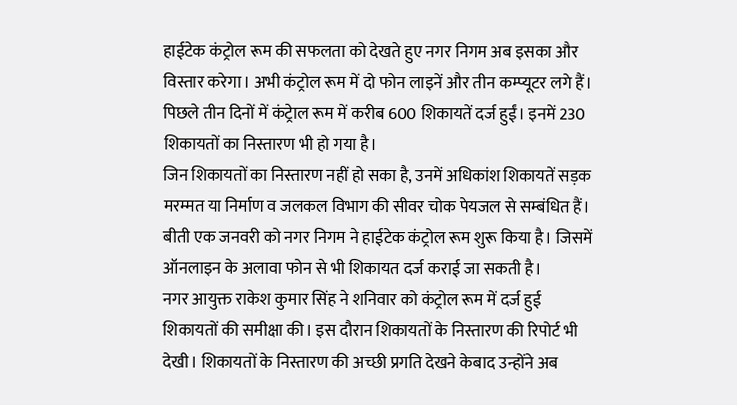हाईटेक कंट्रोल रूम की सफलता को देखते हुए नगर निगम अब इसका और विस्तार करेगा। अभी कंट्रोल रूम में दो फोन लाइनें और तीन कम्प्यूटर लगे हैं।
पिछले तीन दिनों में कंट्रेाल रूम में करीब 600 शिकायतें दर्ज हुईं। इनमें 230 शिकायतों का निस्तारण भी हो गया है।
जिन शिकायतों का निस्तारण नहीं हो सका है, उनमें अधिकांश शिकायतें सड़क मरम्मत या निर्माण व जलकल विभाग की सीवर चोक पेयजल से सम्बंधित हैं।
बीती एक जनवरी को नगर निगम ने हाईटेक कंट्रोल रूम शुरू किया है। जिसमें ऑनलाइन के अलावा फोन से भी शिकायत दर्ज कराई जा सकती है।
नगर आयुक्त राकेश कुमार सिंह ने शनिवार को कंट्रोल रूम में दर्ज हुई शिकायतों की समीक्षा की। इस दौरान शिकायतों के निस्तारण की रिपोर्ट भी देखी। शिकायतों के निस्तारण की अच्छी प्रगति देखने केबाद उन्होंने अब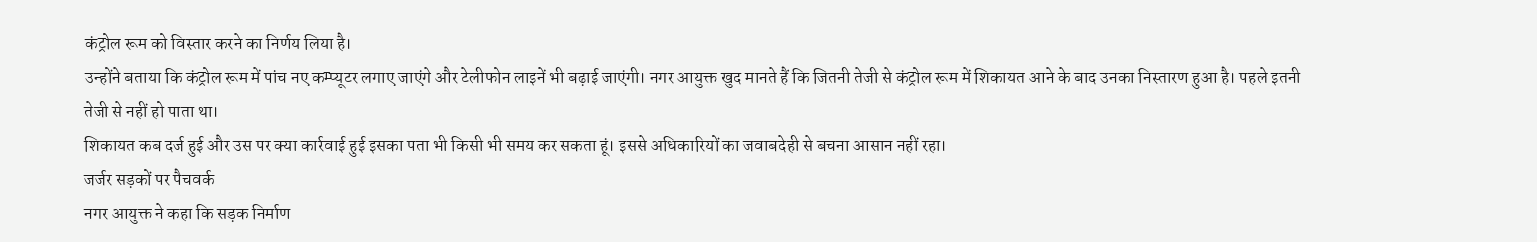कंट्रोल रूम को विस्तार करने का निर्णय लिया है।
उन्होंने बताया कि कंट्रोल रूम में पांच नए कम्प्यूटर लगाए जाएंगे और टेलीफोन लाइनें भी बढ़ाई जाएंगी। नगर आयुक्त खुद मानते हैं कि जितनी तेजी से कंट्रोल रूम में शिकायत आने के बाद उनका निस्तारण हुआ है। पहले इतनी तेजी से नहीं हो पाता था।
शिकायत कब दर्ज हुई और उस पर क्या कार्रवाई हुई इसका पता भी किसी भी समय कर सकता हूं। इससे अधिकारियों का जवाबदेही से बचना आसान नहीं रहा।
जर्जर सड़कों पर पैचवर्क
नगर आयुक्त ने कहा कि सड़क निर्माण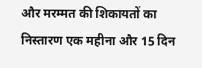और मरम्मत की शिकायतों का निस्तारण एक महीना और 15 दिन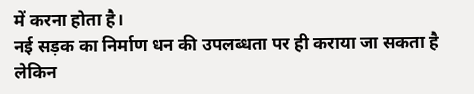में करना होता है।
नई सड़क का निर्माण धन की उपलब्धता पर ही कराया जा सकता है लेकिन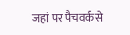जहां पर पैचवर्कसे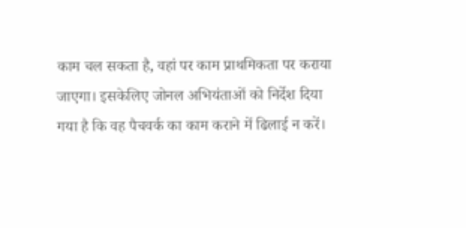काम चल सकता है, वहां पर काम प्राथमिकता पर कराया जाएगा। इसकेलिए जोनल अभियंताओं को निर्देश दिया गया है कि वह पैचवर्क का काम कराने में ढिलाई न करें।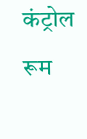कंट्रोल रूम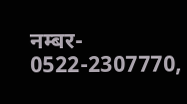नम्बर- 0522-2307770,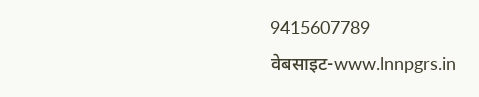9415607789
वेबसाइट-www.lnnpgrs.in